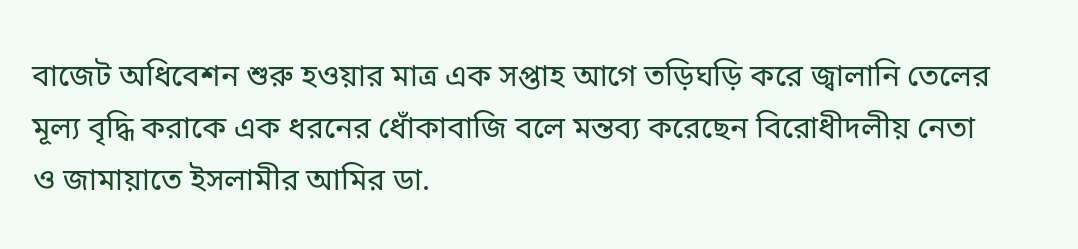বাজেট অধিবেশন শুরু হওয়ার মাত্র এক সপ্তাহ আগে তড়িঘড়ি করে জ্বালানি তেলের মূল্য বৃদ্ধি করাকে এক ধরনের ধোঁকাবাজি বলে মন্তব্য করেছেন বিরোধীদলীয় নেতা ও জামায়াতে ইসলামীর আমির ডা.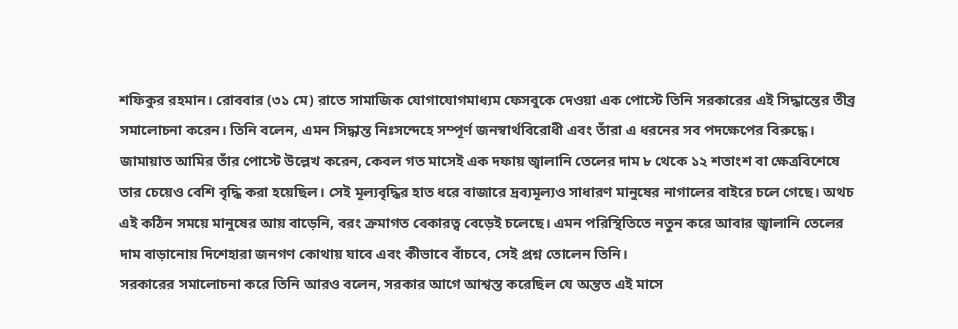শফিকুর রহমান। রোববার (৩১ মে) রাতে সামাজিক যোগাযোগমাধ্যম ফেসবুকে দেওয়া এক পোস্টে তিনি সরকারের এই সিদ্ধান্তের তীব্র সমালোচনা করেন। তিনি বলেন, এমন সিদ্ধান্ত নিঃসন্দেহে সম্পূর্ণ জনস্বার্থবিরোধী এবং তাঁরা এ ধরনের সব পদক্ষেপের বিরুদ্ধে।
জামায়াত আমির তাঁর পোস্টে উল্লেখ করেন, কেবল গত মাসেই এক দফায় জ্বালানি তেলের দাম ৮ থেকে ১২ শতাংশ বা ক্ষেত্রবিশেষে তার চেয়েও বেশি বৃদ্ধি করা হয়েছিল। সেই মূল্যবৃদ্ধির হাত ধরে বাজারে দ্রব্যমূল্যও সাধারণ মানুষের নাগালের বাইরে চলে গেছে। অথচ এই কঠিন সময়ে মানুষের আয় বাড়েনি, বরং ক্রমাগত বেকারত্ব বেড়েই চলেছে। এমন পরিস্থিতিতে নতুন করে আবার জ্বালানি তেলের দাম বাড়ানোয় দিশেহারা জনগণ কোথায় যাবে এবং কীভাবে বাঁচবে, সেই প্রশ্ন তোলেন তিনি।
সরকারের সমালোচনা করে তিনি আরও বলেন, সরকার আগে আশ্বস্ত করেছিল যে অন্তত এই মাসে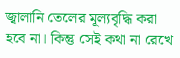জ্বালানি তেলের মূল্যবৃদ্ধি করা হবে না। কিন্তু সেই কথা না রেখে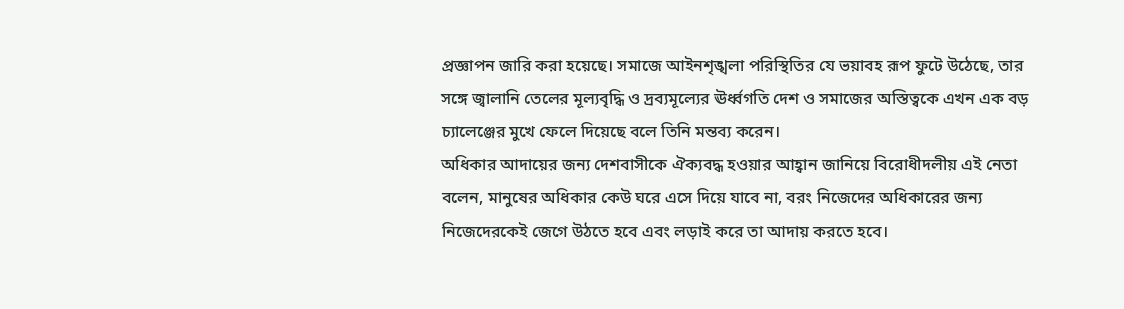প্রজ্ঞাপন জারি করা হয়েছে। সমাজে আইনশৃঙ্খলা পরিস্থিতির যে ভয়াবহ রূপ ফুটে উঠেছে, তার সঙ্গে জ্বালানি তেলের মূল্যবৃদ্ধি ও দ্রব্যমূল্যের ঊর্ধ্বগতি দেশ ও সমাজের অস্তিত্বকে এখন এক বড় চ্যালেঞ্জের মুখে ফেলে দিয়েছে বলে তিনি মন্তব্য করেন।
অধিকার আদায়ের জন্য দেশবাসীকে ঐক্যবদ্ধ হওয়ার আহ্বান জানিয়ে বিরোধীদলীয় এই নেতা বলেন, মানুষের অধিকার কেউ ঘরে এসে দিয়ে যাবে না, বরং নিজেদের অধিকারের জন্য নিজেদেরকেই জেগে উঠতে হবে এবং লড়াই করে তা আদায় করতে হবে।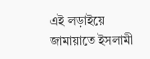এই লড়াইয়ে জামায়াতে ইসলামী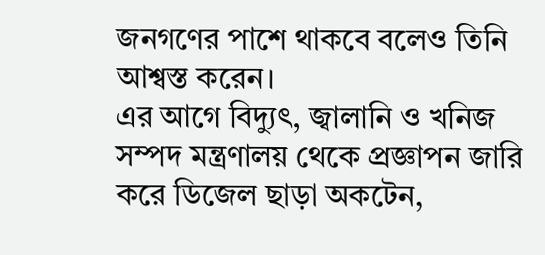জনগণের পাশে থাকবে বলেও তিনি আশ্বস্ত করেন।
এর আগে বিদ্যুৎ, জ্বালানি ও খনিজ সম্পদ মন্ত্রণালয় থেকে প্রজ্ঞাপন জারি করে ডিজেল ছাড়া অকটেন,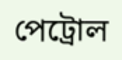পেট্রোল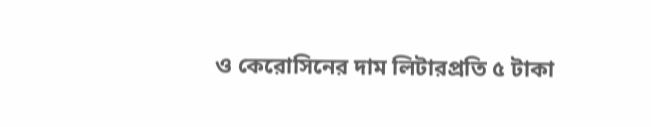ও কেরোসিনের দাম লিটারপ্রতি ৫ টাকা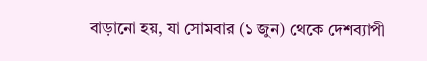বাড়ানো হয়, যা সোমবার (১ জুন) থেকে দেশব্যাপী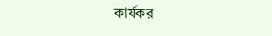কার্যকর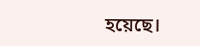হয়েছে।